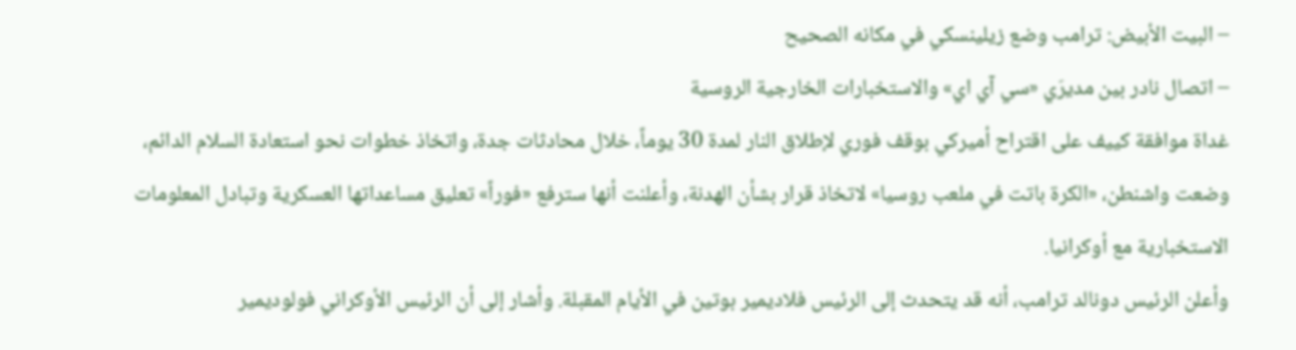– البيت الأبيض: ترامب وضع زيلينسكي في مكانه الصحيح
– اتصال نادر بين مديرَي «سي آي اي» والاستخبارات الخارجية الروسية
غداة موافقة كييف على اقتراح أميركي بوقف فوري لإطلاق النار لمدة 30 يوماً، خلال محادثات جدة، واتخاذ خطوات نحو استعادة السلام الدائم، وضعت واشنطن، «الكرة باتت في ملعب روسيا» لاتخاذ قرار بشأن الهدنة، وأعلنت أنها سترفع «فوراً» تعليق مساعداتها العسكرية وتبادل المعلومات الاستخبارية مع أوكرانيا.
وأعلن الرئيس دونالد ترامب، أنه قد يتحدث إلى الرئيس فلاديمير بوتين في الأيام المقبلة. وأشار إلى أن الرئيس الأوكراني فولوديمير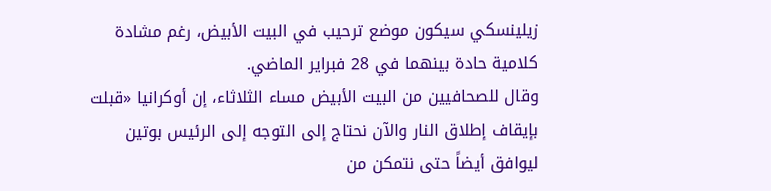زيلينسكي سيكون موضع ترحيب في البيت الأبيض، رغم مشادة كلامية حادة بينهما في 28 فبراير الماضي.
وقال للصحافيين من البيت الأبيض مساء الثلاثاء، إن أوكرانيا «قبلت بإيقاف إطلاق النار والآن نحتاج إلى التوجه إلى الرئيس بوتين ليوافق أيضاً حتى نتمكن من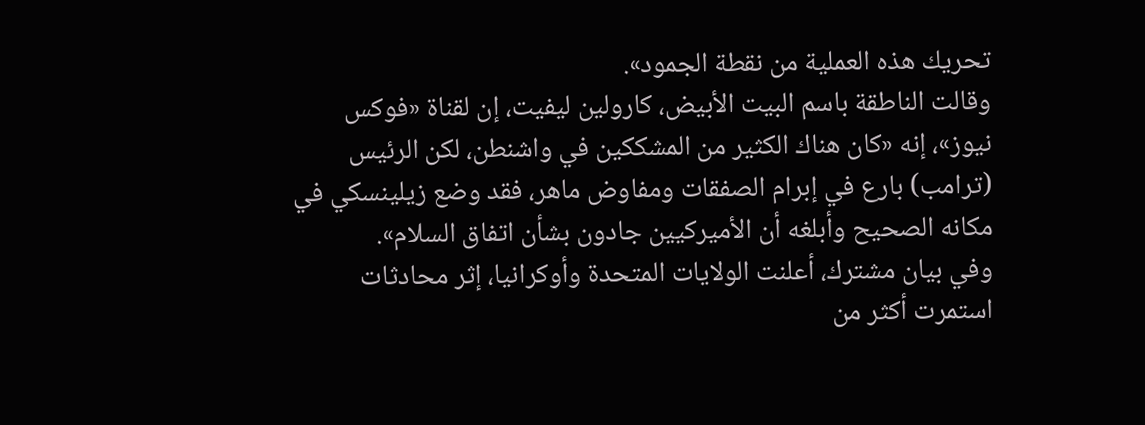تحريك هذه العملية من نقطة الجمود».
وقالت الناطقة باسم البيت الأبيض، كارولين ليفيت، إن لقناة «فوكس نيوز»، إنه «كان هناك الكثير من المشككين في واشنطن، لكن الرئيس (ترامب) بارع في إبرام الصفقات ومفاوض ماهر، فقد وضع زيلينسكي في مكانه الصحيح وأبلغه أن الأميركيين جادون بشأن اتفاق السلام».
وفي بيان مشترك، أعلنت الولايات المتحدة وأوكرانيا، إثر محادثات استمرت أكثر من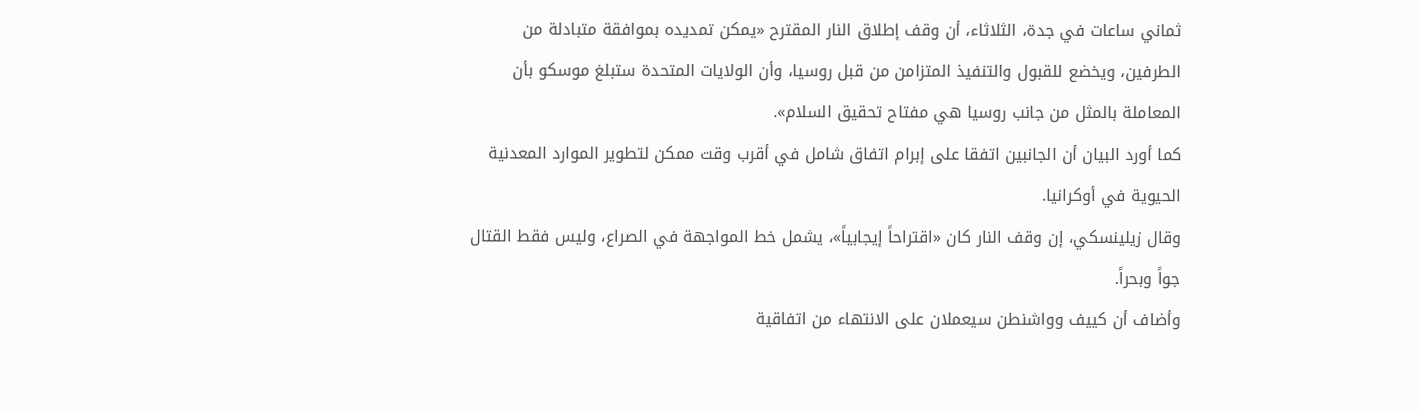ثماني ساعات في جدة، الثلاثاء، أن وقف إطلاق النار المقترح «يمكن تمديده بموافقة متبادلة من الطرفين، ويخضع للقبول والتنفيذ المتزامن من قبل روسيا، وأن الولايات المتحدة ستبلغ موسكو بأن المعاملة بالمثل من جانب روسيا هي مفتاح تحقيق السلام».
كما أورد البيان أن الجانبين اتفقا على إبرام اتفاق شامل في أقرب وقت ممكن لتطوير الموارد المعدنية الحيوية في أوكرانيا.
وقال زيلينسكي، إن وقف النار كان «اقتراحاً إيجابياً»، يشمل خط المواجهة في الصراع، وليس فقط القتال جواً وبحراً.
وأضاف أن كييف وواشنطن سيعملان على الانتهاء من اتفاقية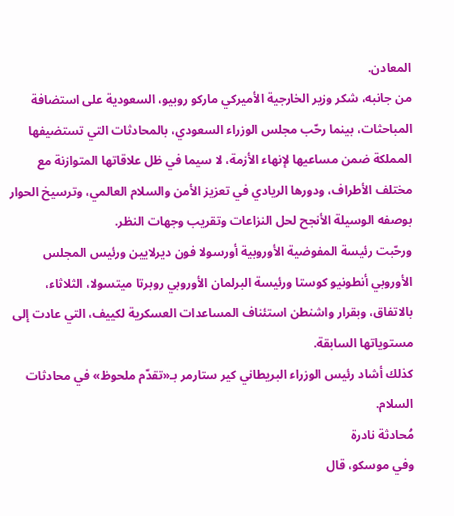المعادن.
من جانبه، شكر وزير الخارجية الأميركي ماركو روبيو، السعودية على استضافة المباحثات، بينما رحّب مجلس الوزراء السعودي، بالمحادثات التي تستضيفها المملكة ضمن مساعيها لإنهاء الأزمة، لا سيما في ظل علاقاتها المتوازنة مع مختلف الأطراف، ودورها الريادي في تعزيز الأمن والسلام العالمي، وترسيخ الحوار بوصفه الوسيلة الأنجح لحل النزاعات وتقريب وجهات النظر.
ورحّبت رئيسة المفوضية الأوروبية أورسولا فون ديرلايين ورئيس المجلس الأوروبي أنطونيو كوستا ورئيسة البرلمان الأوروبي روبرتا ميتسولا، الثلاثاء، بالاتفاق، وبقرار واشنطن استئناف المساعدات العسكرية لكييف، التي عادت إلى مستوياتها السابقة.
كذلك أشاد رئيس الوزراء البريطاني كير ستارمر بـ«تقدّم ملحوظ» في محادثات السلام.
مُحادثة نادرة
وفي موسكو، قال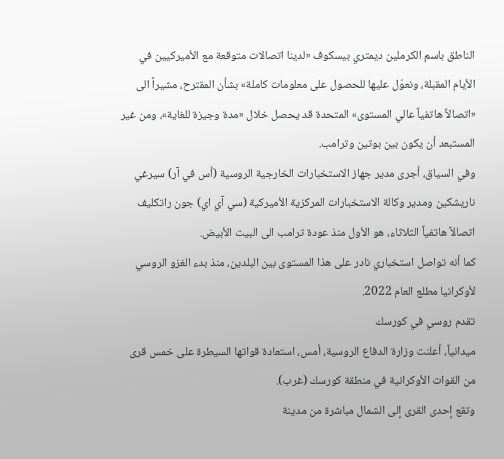الناطق باسم الكرملين ديمتري بيسكوف «لدينا اتصالات متوقعة مع الأميركيين في الأيام المقبلة، ونعوّل عليها للحصول على معلومات كاملة» بشأن المقترح، مشيراً الى «اتصالاً هاتفياً عالي المستوى» المتحدة قد يحصل خلال «مدة وجيزة للغاية»، ومن غير المستبعد أن يكون بين بوتين وترامب.
وفي السياق، أجرى مدير جهاز الاستخبارات الخارجية الروسية (أس في آر) سيرغي ناريشكين ومدير وكالة الاستخبارات المركزية الأميركية (سي آي اي) جون راتكليف اتصالاً هاتفياً الثلاثاء، هو الأول منذ عودة ترامب الى البيت الأبيض.
كما أنه تواصل استخباري نادر على هذا المستوى بين البلدين، منذ بدء الغزو الروسي لأوكرانيا مطلع العام 2022.
تقدم روسي في كورسك
ميدانياً، أعلنت وزارة الدفاع الروسية، أمس، استعادة قواتها السيطرة على خمس قرى من القوات الأوكرانية في منطقة كورسك (غرب).
وتقع إحدى القرى إلى الشمال مباشرة من مدينة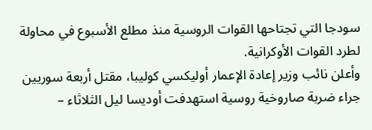سودجا التي تجتاحها القوات الروسية منذ مطلع الأسبوع في محاولة لطرد القوات الأوكرانية.
وأعلن نائب وزير إعادة الإعمار أوليكسي كوليبا، مقتل أربعة سوريين جراء ضربة صاروخية روسية استهدفت أوديسا ليل الثلاثاء –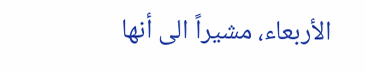الأربعاء، مشيراً الى أنها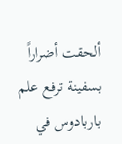ألحقت أضراراً بسفينة ترفع علم باربادوس في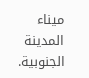ميناء المدينة الجنوبية.